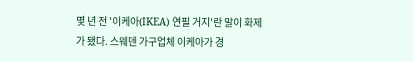몇 년 전 '이케아(IKEA) 연필 거지'란 말이 화제가 됐다. 스웨덴 가구업체 이케아가 경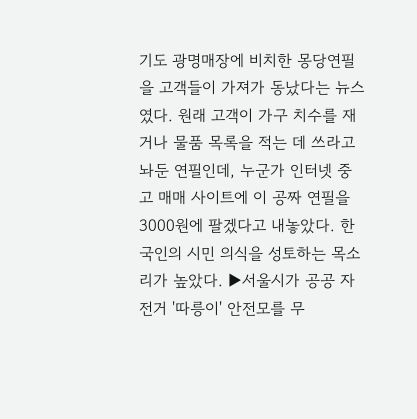기도 광명매장에 비치한 몽당연필을 고객들이 가져가 동났다는 뉴스였다. 원래 고객이 가구 치수를 재거나 물품 목록을 적는 데 쓰라고 놔둔 연필인데, 누군가 인터넷 중고 매매 사이트에 이 공짜 연필을 3000원에 팔겠다고 내놓았다. 한국인의 시민 의식을 성토하는 목소리가 높았다. ▶서울시가 공공 자전거 '따릉이' 안전모를 무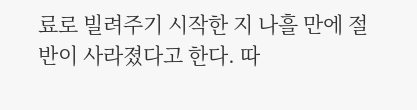료로 빌려주기 시작한 지 나흘 만에 절반이 사라졌다고 한다. 따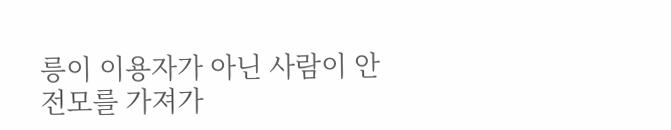릉이 이용자가 아닌 사람이 안전모를 가져가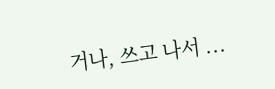거나, 쓰고 나서 ...